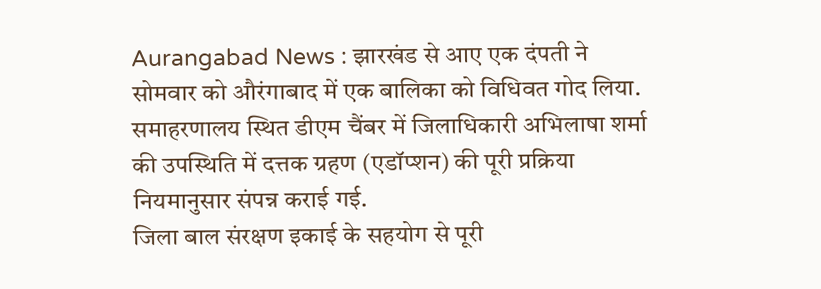Aurangabad News : झारखंड से आए एक दंपती ने सोमवार को औरंगाबाद में एक बालिका को विधिवत गोद लिया. समाहरणालय स्थित डीएम चैंबर में जिलाधिकारी अभिलाषा शर्मा की उपस्थिति में दत्तक ग्रहण (एडॉप्शन) की पूरी प्रक्रिया नियमानुसार संपन्न कराई गई.
जिला बाल संरक्षण इकाई के सहयोग से पूरी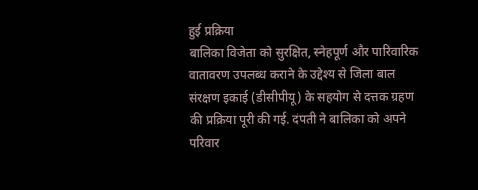हुई प्रक्रिया
बालिका विजेता को सुरक्षित, स्नेहपूर्ण और पारिवारिक वातावरण उपलब्ध कराने के उद्देश्य से जिला बाल संरक्षण इकाई (डीसीपीयू) के सहयोग से दत्तक ग्रहण की प्रक्रिया पूरी की गई. दंपती ने बालिका को अपने परिवार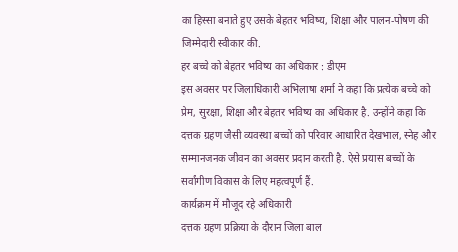का हिस्सा बनाते हुए उसके बेहतर भविष्य, शिक्षा और पालन-पोषण की जिम्मेदारी स्वीकार की.
हर बच्चे को बेहतर भविष्य का अधिकार : डीएम
इस अवसर पर जिलाधिकारी अभिलाषा शर्मा ने कहा कि प्रत्येक बच्चे को प्रेम, सुरक्षा, शिक्षा और बेहतर भविष्य का अधिकार है. उन्होंने कहा कि दत्तक ग्रहण जैसी व्यवस्था बच्चों को परिवार आधारित देखभाल, स्नेह और सम्मानजनक जीवन का अवसर प्रदान करती है. ऐसे प्रयास बच्चों के सर्वांगीण विकास के लिए महत्वपूर्ण हैं.
कार्यक्रम में मौजूद रहे अधिकारी
दत्तक ग्रहण प्रक्रिया के दौरान जिला बाल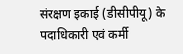संरक्षण इकाई (डीसीपीयू) के पदाधिकारी एवं कर्मी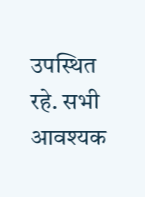उपस्थित रहे. सभी आवश्यक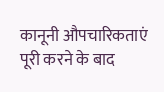कानूनी औपचारिकताएं पूरी करने के बाद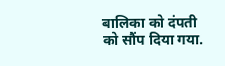बालिका को दंपती को सौंप दिया गया.